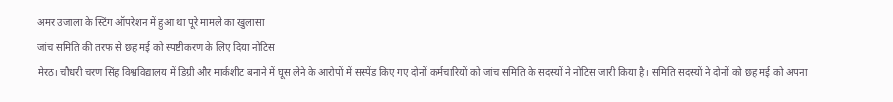अमर उजाला के स्टिंग ऑपरेशन में हुआ था पूरे मामले का खुलासा
जांच समिति की तरफ से छह मई को स्पष्टीकरण के लिए दिया नोटिस
मेरठ। चौधरी चरण सिंह विश्वविद्यालय में डिग्री और मार्कशीट बनाने में घूस लेने के आरोपों में सस्पेंड किए गए दोनों कर्मचारियों को जांच समिति के सदस्यों ने नोटिस जारी किया है। समिति सदस्यों ने दोनों को छह मई को अपना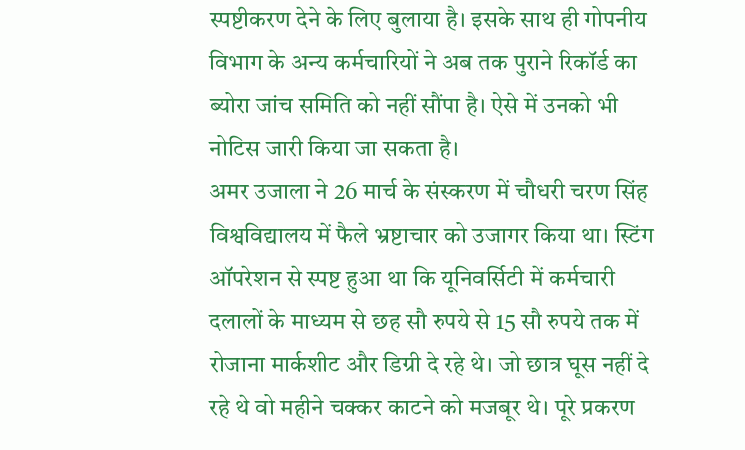स्पष्टीकरण देने के लिए बुलाया है। इसके साथ ही गोपनीय विभाग के अन्य कर्मचारियों ने अब तक पुराने रिकॉर्ड का ब्योरा जांच समिति को नहीं सौंपा है। ऐसे में उनको भी नोटिस जारी किया जा सकता है।
अमर उजाला ने 26 मार्च के संस्करण में चौधरी चरण सिंह विश्वविद्यालय में फैले भ्रष्टाचार को उजागर किया था। स्टिंग ऑपरेशन से स्पष्ट हुआ था कि यूनिवर्सिटी में कर्मचारी दलालों के माध्यम से छह सौ रुपये से 15 सौ रुपये तक में रोजाना मार्कशीट और डिग्री दे रहे थे। जो छात्र घूस नहीं दे रहे थे वो महीने चक्कर काटने को मजबूर थे। पूरे प्रकरण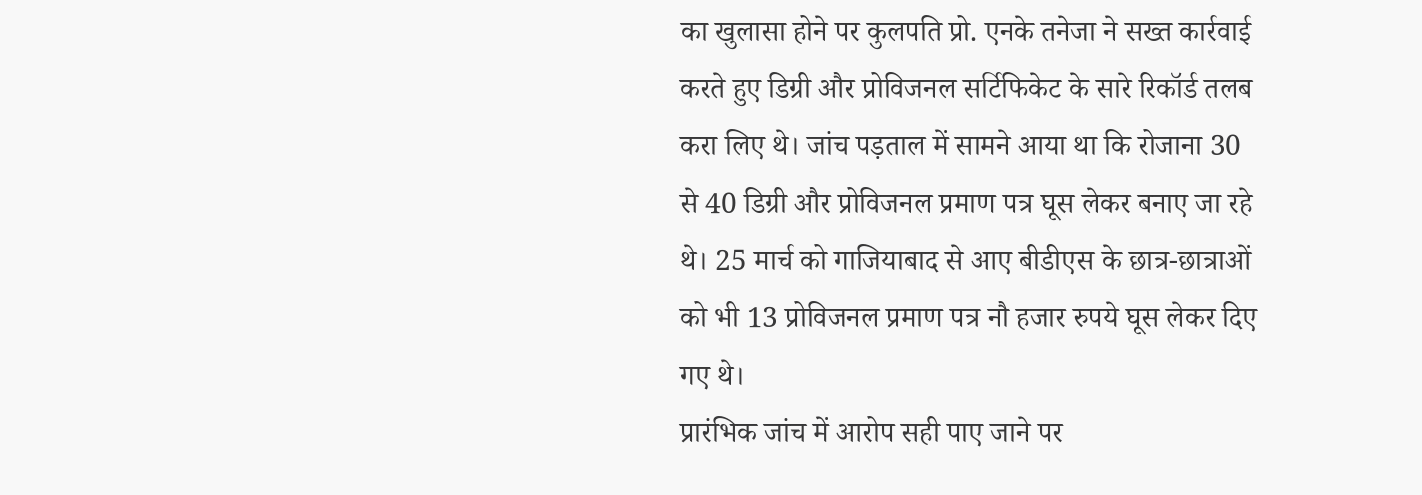का खुलासा होने पर कुलपति प्रो. एनके तनेजा ने सख्त कार्रवाई करते हुए डिग्री और प्रोविजनल सर्टिफिकेट के सारे रिकॉर्ड तलब करा लिए थे। जांच पड़ताल में सामने आया था कि रोजाना 30 से 40 डिग्री और प्रोविजनल प्रमाण पत्र घूस लेकर बनाए जा रहे थे। 25 मार्च को गाजियाबाद से आए बीडीएस के छात्र-छात्राओं को भी 13 प्रोविजनल प्रमाण पत्र नौ हजार रुपये घूस लेकर दिए गए थे।
प्रारंभिक जांच में आरोप सही पाए जाने पर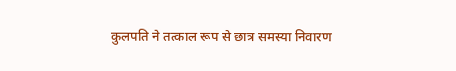कुलपति ने तत्काल रूप से छात्र समस्या निवारण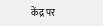केंद्र पर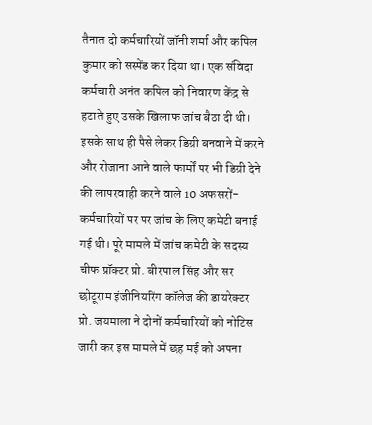तैनात दो कर्मचारियों जॉनी शर्मा और कपिल कुमार को सस्पेंड कर दिया था। एक संविदा कर्मचारी अनंत कपिल को निवारण केंद्र से हटाते हुए उसके खिलाफ जांच बैठा दी थी। इसके साथ ही पैसे लेकर डिग्री बनवाने में करने और रोजाना आने वाले फार्मों पर भी डिग्री देने की लापरवाही करने वाले 10 अफसरों-कर्मचारियों पर पर जांच के लिए कमेटी बनाई गई थी। पूरे मामले में जांच कमेटी के सदस्य चीफ प्रॉक्टर प्रो. बीरपाल सिंह और सर छोटूराम इंजीनियरिंग कॉलेज की डायरेक्टर प्रो. जयमाला ने दोनों कर्मचारियों को नोटिस जारी कर इस मामले में छह मई को अपना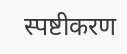स्पष्टीकरण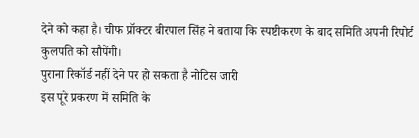देने को कहा है। चीफ प्रॉक्टर बीरपाल सिंह ने बताया कि स्पष्टीकरण के बाद समिति अपनी रिपोर्ट कुलपति को सौपेंगी।
पुराना रिकॉर्ड नहीं देने पर हो सकता है नोटिस जारी
इस पूरे प्रकरण में समिति के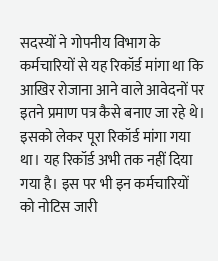सदस्यों ने गोपनीय विभाग के कर्मचारियों से यह रिकॉर्ड मांगा था कि आखिर रोजाना आने वाले आवेदनों पर इतने प्रमाण पत्र कैसे बनाए जा रहे थे। इसको लेकर पूरा रिकॉर्ड मांगा गया था। यह रिकॉर्ड अभी तक नहीं दिया गया है। इस पर भी इन कर्मचारियों को नोटिस जारी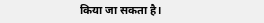किया जा सकता है।